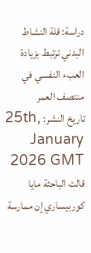دراسة: قلة النشاط البدني ترتبط بزيادة العبء النفسي في منتصف العمر
تاريخ النشر: 25th, January 2026 GMT
قالت الباحثة مايا كوربيساري إن ممارسة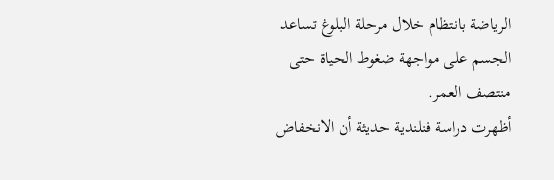الرياضة بانتظام خلال مرحلة البلوغ تساعد الجسم على مواجهة ضغوط الحياة حتى منتصف العمر.
أظهرت دراسة فنلندية حديثة أن الانخفاض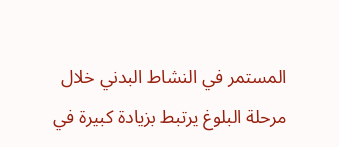المستمر في النشاط البدني خلال مرحلة البلوغ يرتبط بزيادة كبيرة في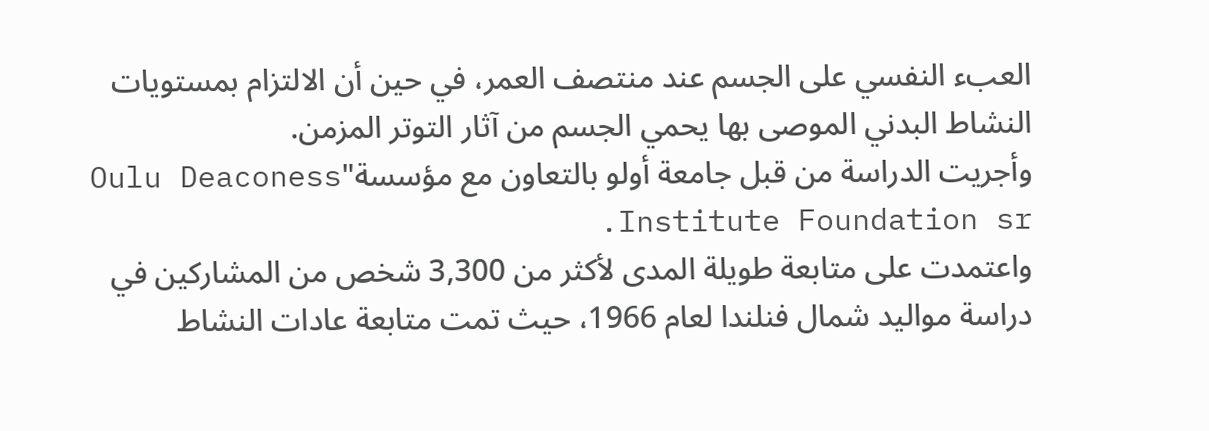العبء النفسي على الجسم عند منتصف العمر، في حين أن الالتزام بمستويات النشاط البدني الموصى بها يحمي الجسم من آثار التوتر المزمن.
وأجريت الدراسة من قبل جامعة أولو بالتعاون مع مؤسسة"Oulu Deaconess Institute Foundation sr.
واعتمدت على متابعة طويلة المدى لأكثر من 3,300 شخص من المشاركين في دراسة مواليد شمال فنلندا لعام 1966، حيث تمت متابعة عادات النشاط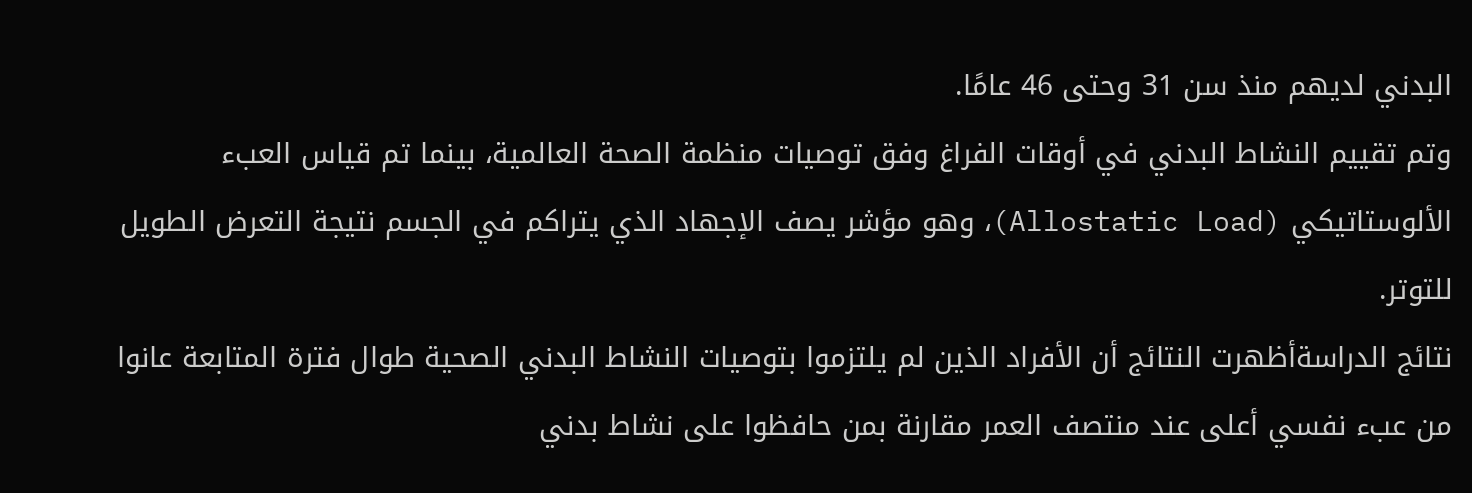البدني لديهم منذ سن 31 وحتى 46 عامًا.
وتم تقييم النشاط البدني في أوقات الفراغ وفق توصيات منظمة الصحة العالمية، بينما تم قياس العبء الألوستاتيكي (Allostatic Load)، وهو مؤشر يصف الإجهاد الذي يتراكم في الجسم نتيجة التعرض الطويل للتوتر.
نتائج الدراسةأظهرت النتائج أن الأفراد الذين لم يلتزموا بتوصيات النشاط البدني الصحية طوال فترة المتابعة عانوا من عبء نفسي أعلى عند منتصف العمر مقارنة بمن حافظوا على نشاط بدني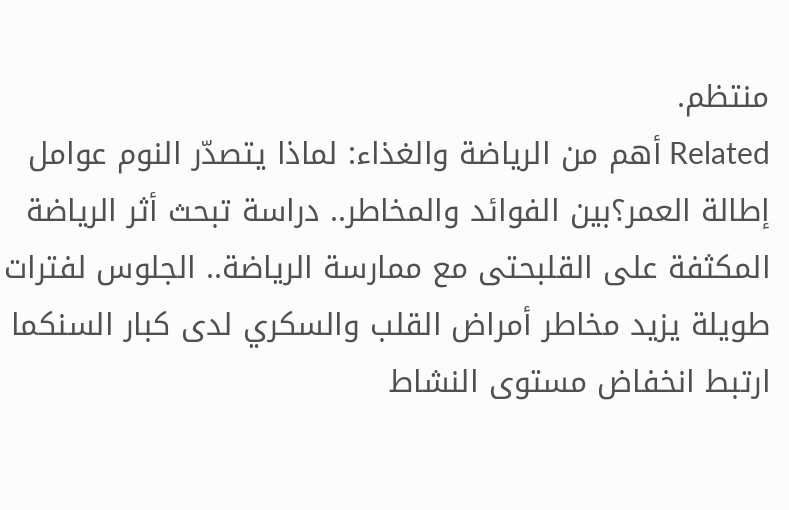منتظم.
Related أهم من الرياضة والغذاء: لماذا يتصدّر النوم عوامل إطالة العمر؟بين الفوائد والمخاطر.. دراسة تبحث أثر الرياضة المكثفة على القلبحتى مع ممارسة الرياضة.. الجلوس لفترات طويلة يزيد مخاطر أمراض القلب والسكري لدى كبار السنكما ارتبط انخفاض مستوى النشاط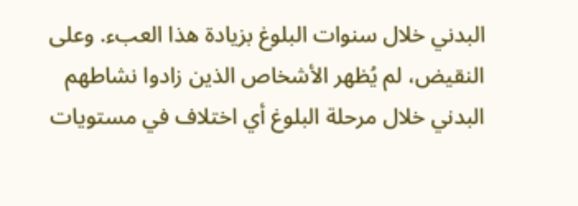البدني خلال سنوات البلوغ بزيادة هذا العبء. وعلى النقيض، لم يُظهر الأشخاص الذين زادوا نشاطهم البدني خلال مرحلة البلوغ أي اختلاف في مستويات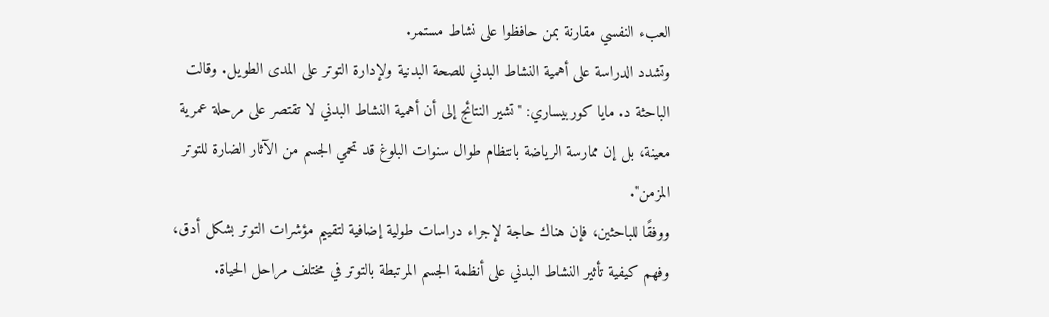العبء النفسي مقارنة بمن حافظوا على نشاط مستمر.
وتشدد الدراسة على أهمية النشاط البدني للصحة البدنية ولإدارة التوتر على المدى الطويل. وقالت الباحثة د. مايا كوربيساري: "تشير النتائج إلى أن أهمية النشاط البدني لا تقتصر على مرحلة عمرية معينة، بل إن ممارسة الرياضة بانتظام طوال سنوات البلوغ قد تحمي الجسم من الآثار الضارة للتوتر المزمن".
ووفقًا للباحثين، فإن هناك حاجة لإجراء دراسات طولية إضافية لتقييم مؤشرات التوتر بشكل أدق، وفهم كيفية تأثير النشاط البدني على أنظمة الجسم المرتبطة بالتوتر في مختلف مراحل الحياة.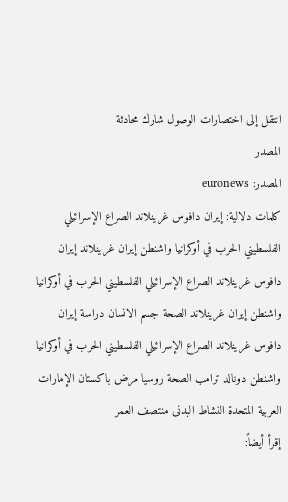انتقل إلى اختصارات الوصول شارك محادثة
المصدر
المصدر: euronews
كلمات دلالية: إيران دافوس غرينلاند الصراع الإسرائيلي الفلسطيني الحرب في أوكرانيا واشنطن إيران غرينلاند إيران دافوس غرينلاند الصراع الإسرائيلي الفلسطيني الحرب في أوكرانيا واشنطن إيران غرينلاند الصحة جسم الانسان دراسة إيران دافوس غرينلاند الصراع الإسرائيلي الفلسطيني الحرب في أوكرانيا واشنطن دونالد ترامب الصحة روسيا مرض باكستان الإمارات العربية المتحدة النشاط البدنی منتصف العمر
إقرأ أيضاً: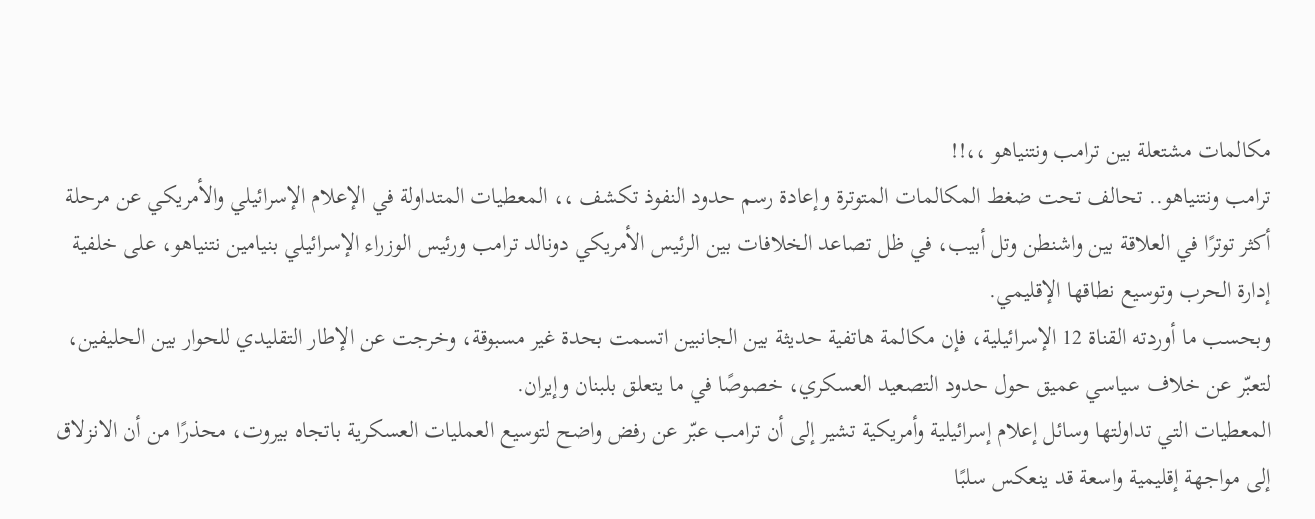مكالمات مشتعلة بين ترامب ونتنياهو ،،!!
ترامب ونتنياهو.. تحالف تحت ضغط المكالمات المتوترة وإعادة رسم حدود النفوذ تكشف ،، المعطيات المتداولة في الإعلام الإسرائيلي والأمريكي عن مرحلة أكثر توترًا في العلاقة بين واشنطن وتل أبيب، في ظل تصاعد الخلافات بين الرئيس الأمريكي دونالد ترامب ورئيس الوزراء الإسرائيلي بنيامين نتنياهو، على خلفية إدارة الحرب وتوسيع نطاقها الإقليمي.
وبحسب ما أوردته القناة 12 الإسرائيلية، فإن مكالمة هاتفية حديثة بين الجانبين اتسمت بحدة غير مسبوقة، وخرجت عن الإطار التقليدي للحوار بين الحليفين، لتعبّر عن خلاف سياسي عميق حول حدود التصعيد العسكري، خصوصًا في ما يتعلق بلبنان وإيران.
المعطيات التي تداولتها وسائل إعلام إسرائيلية وأمريكية تشير إلى أن ترامب عبّر عن رفض واضح لتوسيع العمليات العسكرية باتجاه بيروت، محذرًا من أن الانزلاق إلى مواجهة إقليمية واسعة قد ينعكس سلبًا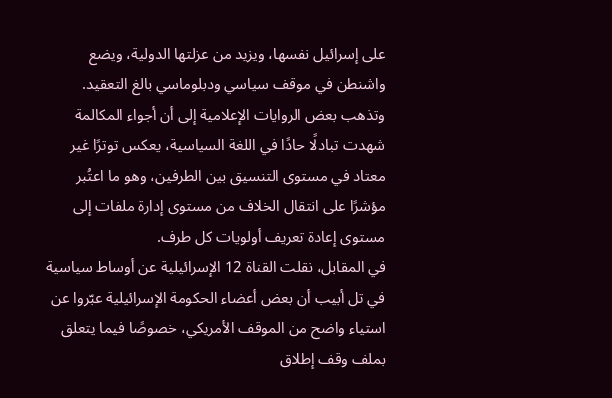على إسرائيل نفسها، ويزيد من عزلتها الدولية، ويضع واشنطن في موقف سياسي ودبلوماسي بالغ التعقيد.
وتذهب بعض الروايات الإعلامية إلى أن أجواء المكالمة شهدت تبادلًا حادًا في اللغة السياسية، يعكس توترًا غير معتاد في مستوى التنسيق بين الطرفين، وهو ما اعتُبر مؤشرًا على انتقال الخلاف من مستوى إدارة ملفات إلى مستوى إعادة تعريف أولويات كل طرف.
في المقابل، نقلت القناة 12 الإسرائيلية عن أوساط سياسية في تل أبيب أن بعض أعضاء الحكومة الإسرائيلية عبّروا عن استياء واضح من الموقف الأمريكي، خصوصًا فيما يتعلق بملف وقف إطلاق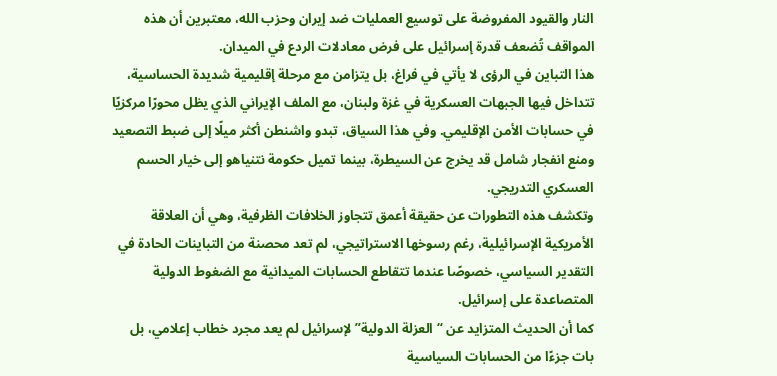النار والقيود المفروضة على توسيع العمليات ضد إيران وحزب الله، معتبرين أن هذه المواقف تُضعف قدرة إسرائيل على فرض معادلات الردع في الميدان.
هذا التباين في الرؤى لا يأتي في فراغ، بل يتزامن مع مرحلة إقليمية شديدة الحساسية، تتداخل فيها الجبهات العسكرية في غزة ولبنان، مع الملف الإيراني الذي يظل محورًا مركزيًا في حسابات الأمن الإقليمي. وفي هذا السياق، تبدو واشنطن أكثر ميلًا إلى ضبط التصعيد ومنع انفجار شامل قد يخرج عن السيطرة، بينما تميل حكومة نتنياهو إلى خيار الحسم العسكري التدريجي.
وتكشف هذه التطورات عن حقيقة أعمق تتجاوز الخلافات الظرفية، وهي أن العلاقة الأمريكية الإسرائيلية، رغم رسوخها الاستراتيجي، لم تعد محصنة من التباينات الحادة في التقدير السياسي، خصوصًا عندما تتقاطع الحسابات الميدانية مع الضغوط الدولية المتصاعدة على إسرائيل.
كما أن الحديث المتزايد عن “العزلة الدولية” لإسرائيل لم يعد مجرد خطاب إعلامي، بل بات جزءًا من الحسابات السياسية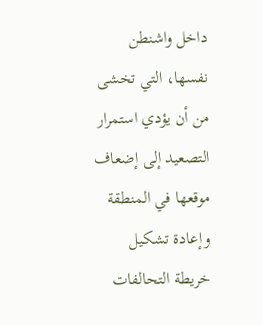داخل واشنطن نفسها، التي تخشى من أن يؤدي استمرار التصعيد إلى إضعاف موقعها في المنطقة وإعادة تشكيل خريطة التحالفات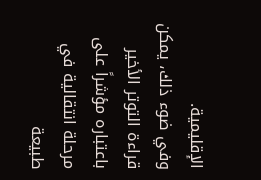الإقليمية.
وفي ضوء ذلك، يمكن قراءة التوتر الأخير باعتباره مؤشراً على مرحلة انتقالية في طبيعة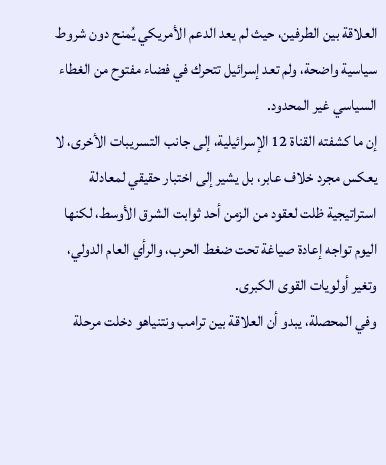العلاقة بين الطرفين، حيث لم يعد الدعم الأمريكي يُمنح دون شروط سياسية واضحة، ولم تعد إسرائيل تتحرك في فضاء مفتوح من الغطاء السياسي غير المحدود.
إن ما كشفته القناة 12 الإسرائيلية، إلى جانب التسريبات الأخرى، لا يعكس مجرد خلاف عابر، بل يشير إلى اختبار حقيقي لمعادلة استراتيجية ظلت لعقود من الزمن أحد ثوابت الشرق الأوسط، لكنها اليوم تواجه إعادة صياغة تحت ضغط الحرب، والرأي العام الدولي، وتغير أولويات القوى الكبرى.
وفي المحصلة، يبدو أن العلاقة بين ترامب ونتنياهو دخلت مرحلة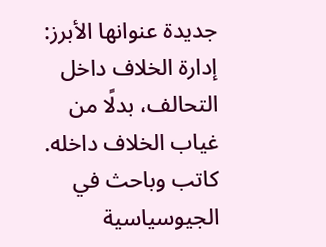جديدة عنوانها الأبرز: إدارة الخلاف داخل التحالف، بدلًا من غياب الخلاف داخله.
كاتب وباحث في الجيوسياسية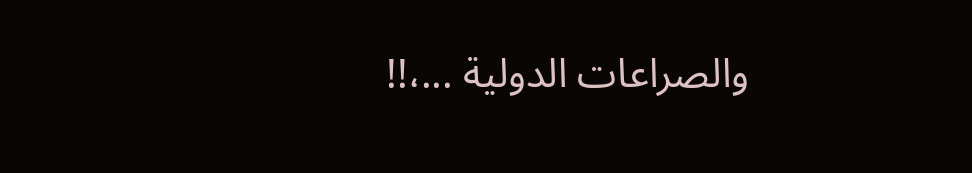والصراعات الدولية ...،!!